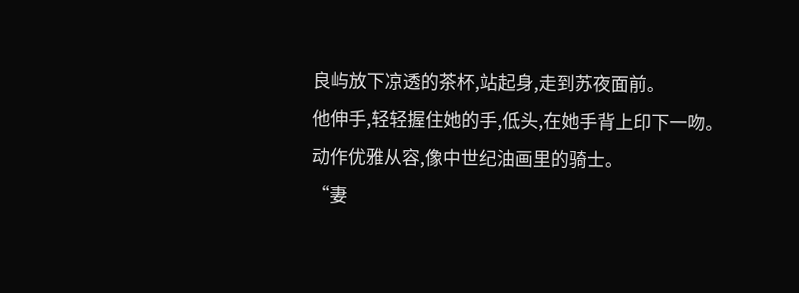良屿放下凉透的茶杯,站起身,走到苏夜面前。
他伸手,轻轻握住她的手,低头,在她手背上印下一吻。
动作优雅从容,像中世纪油画里的骑士。
“妻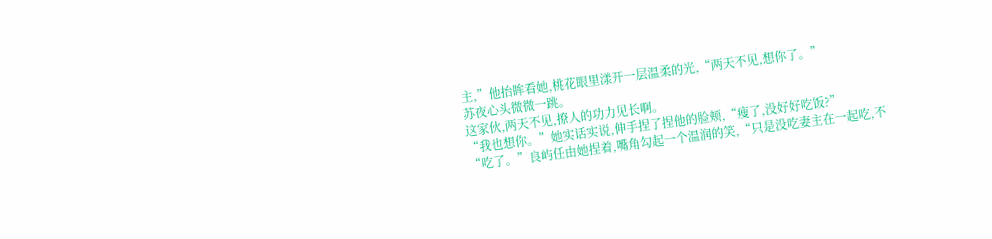主,”他抬眸看她,桃花眼里漾开一层温柔的光,“两天不见,想你了。”
苏夜心头微微一跳。
这家伙,两天不见,撩人的功力见长啊。
“我也想你。”她实话实说,伸手捏了捏他的脸颊,“瘦了,没好好吃饭?”
“吃了。”良屿任由她捏着,嘴角勾起一个温润的笑,“只是没吃妻主在一起吃,不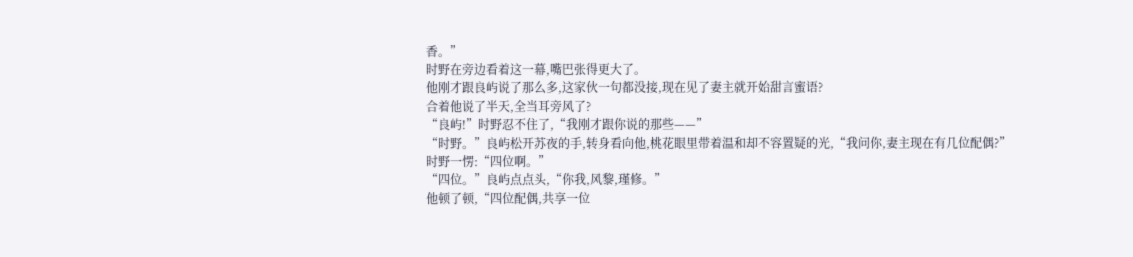香。”
时野在旁边看着这一幕,嘴巴张得更大了。
他刚才跟良屿说了那么多,这家伙一句都没接,现在见了妻主就开始甜言蜜语?
合着他说了半天,全当耳旁风了?
“良屿!”时野忍不住了,“我刚才跟你说的那些——”
“时野。”良屿松开苏夜的手,转身看向他,桃花眼里带着温和却不容置疑的光,“我问你,妻主现在有几位配偶?”
时野一愣:“四位啊。”
“四位。”良屿点点头,“你我,风黎,瑾修。”
他顿了顿,“四位配偶,共享一位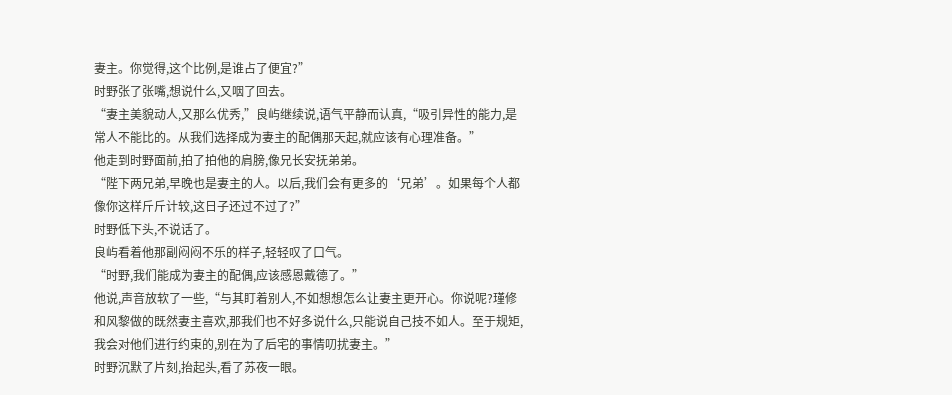妻主。你觉得,这个比例,是谁占了便宜?”
时野张了张嘴,想说什么,又咽了回去。
“妻主美貌动人,又那么优秀,”良屿继续说,语气平静而认真,“吸引异性的能力,是常人不能比的。从我们选择成为妻主的配偶那天起,就应该有心理准备。”
他走到时野面前,拍了拍他的肩膀,像兄长安抚弟弟。
“陛下两兄弟,早晚也是妻主的人。以后,我们会有更多的‘兄弟’。如果每个人都像你这样斤斤计较,这日子还过不过了?”
时野低下头,不说话了。
良屿看着他那副闷闷不乐的样子,轻轻叹了口气。
“时野,我们能成为妻主的配偶,应该感恩戴德了。”
他说,声音放软了一些,“与其盯着别人,不如想想怎么让妻主更开心。你说呢?瑾修和风黎做的既然妻主喜欢,那我们也不好多说什么,只能说自己技不如人。至于规矩,我会对他们进行约束的,别在为了后宅的事情叨扰妻主。”
时野沉默了片刻,抬起头,看了苏夜一眼。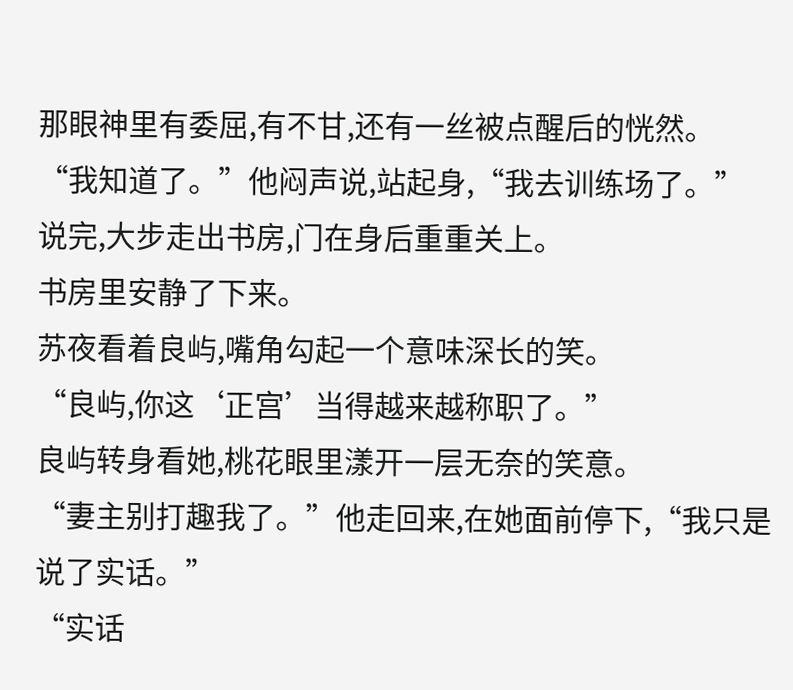那眼神里有委屈,有不甘,还有一丝被点醒后的恍然。
“我知道了。”他闷声说,站起身,“我去训练场了。”
说完,大步走出书房,门在身后重重关上。
书房里安静了下来。
苏夜看着良屿,嘴角勾起一个意味深长的笑。
“良屿,你这‘正宫’当得越来越称职了。”
良屿转身看她,桃花眼里漾开一层无奈的笑意。
“妻主别打趣我了。”他走回来,在她面前停下,“我只是说了实话。”
“实话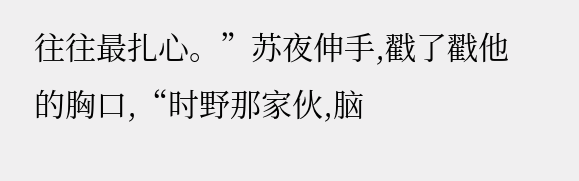往往最扎心。”苏夜伸手,戳了戳他的胸口,“时野那家伙,脑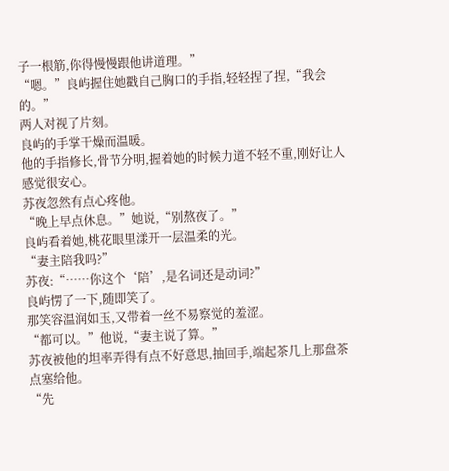子一根筋,你得慢慢跟他讲道理。”
“嗯。”良屿握住她戳自己胸口的手指,轻轻捏了捏,“我会的。”
两人对视了片刻。
良屿的手掌干燥而温暖。
他的手指修长,骨节分明,握着她的时候力道不轻不重,刚好让人感觉很安心。
苏夜忽然有点心疼他。
“晚上早点休息。”她说,“别熬夜了。”
良屿看着她,桃花眼里漾开一层温柔的光。
“妻主陪我吗?”
苏夜:“……你这个‘陪’,是名词还是动词?”
良屿愣了一下,随即笑了。
那笑容温润如玉,又带着一丝不易察觉的羞涩。
“都可以。”他说,“妻主说了算。”
苏夜被他的坦率弄得有点不好意思,抽回手,端起茶几上那盘茶点塞给他。
“先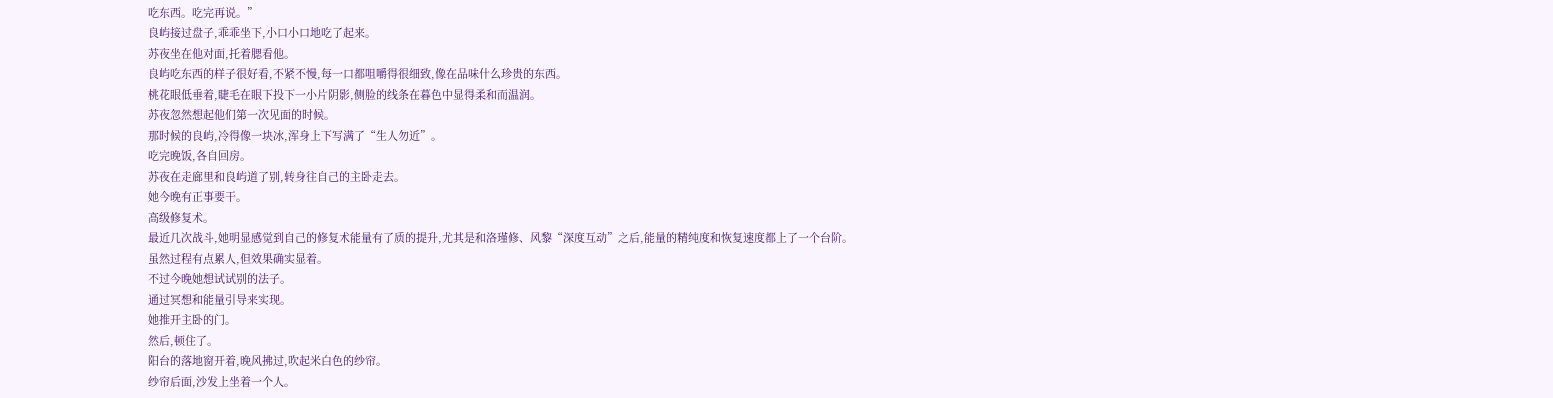吃东西。吃完再说。”
良屿接过盘子,乖乖坐下,小口小口地吃了起来。
苏夜坐在他对面,托着腮看他。
良屿吃东西的样子很好看,不紧不慢,每一口都咀嚼得很细致,像在品味什么珍贵的东西。
桃花眼低垂着,睫毛在眼下投下一小片阴影,侧脸的线条在暮色中显得柔和而温润。
苏夜忽然想起他们第一次见面的时候。
那时候的良屿,冷得像一块冰,浑身上下写满了“生人勿近”。
吃完晚饭,各自回房。
苏夜在走廊里和良屿道了别,转身往自己的主卧走去。
她今晚有正事要干。
高级修复术。
最近几次战斗,她明显感觉到自己的修复术能量有了质的提升,尤其是和洛瑾修、风黎“深度互动”之后,能量的精纯度和恢复速度都上了一个台阶。
虽然过程有点累人,但效果确实显着。
不过今晚她想试试别的法子。
通过冥想和能量引导来实现。
她推开主卧的门。
然后,顿住了。
阳台的落地窗开着,晚风拂过,吹起米白色的纱帘。
纱帘后面,沙发上坐着一个人。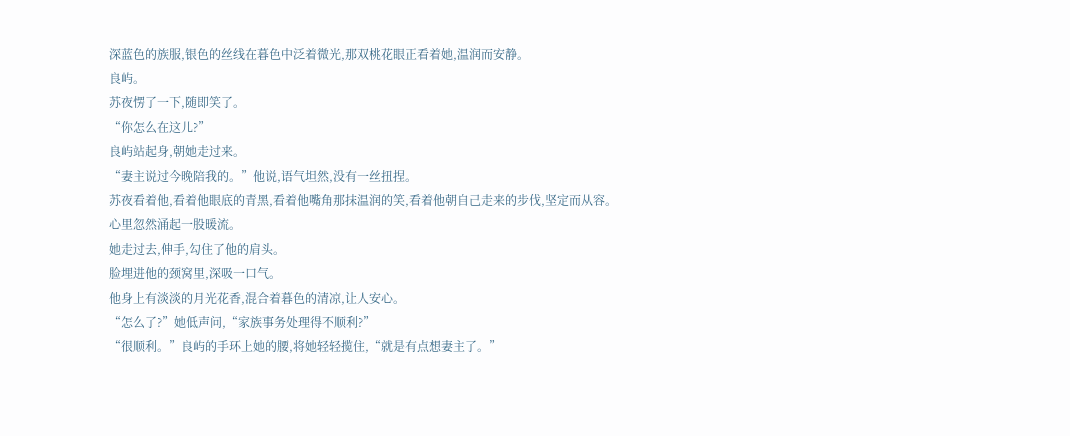深蓝色的族服,银色的丝线在暮色中泛着微光,那双桃花眼正看着她,温润而安静。
良屿。
苏夜愣了一下,随即笑了。
“你怎么在这儿?”
良屿站起身,朝她走过来。
“妻主说过今晚陪我的。”他说,语气坦然,没有一丝扭捏。
苏夜看着他,看着他眼底的青黑,看着他嘴角那抹温润的笑,看着他朝自己走来的步伐,坚定而从容。
心里忽然涌起一股暖流。
她走过去,伸手,勾住了他的肩头。
脸埋进他的颈窝里,深吸一口气。
他身上有淡淡的月光花香,混合着暮色的清凉,让人安心。
“怎么了?”她低声问,“家族事务处理得不顺利?”
“很顺利。”良屿的手环上她的腰,将她轻轻揽住,“就是有点想妻主了。”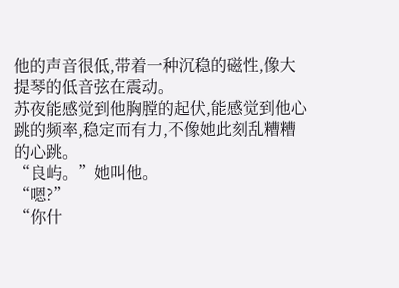他的声音很低,带着一种沉稳的磁性,像大提琴的低音弦在震动。
苏夜能感觉到他胸膛的起伏,能感觉到他心跳的频率,稳定而有力,不像她此刻乱糟糟的心跳。
“良屿。”她叫他。
“嗯?”
“你什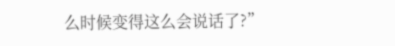么时候变得这么会说话了?”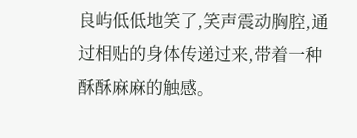良屿低低地笑了,笑声震动胸腔,通过相贴的身体传递过来,带着一种酥酥麻麻的触感。